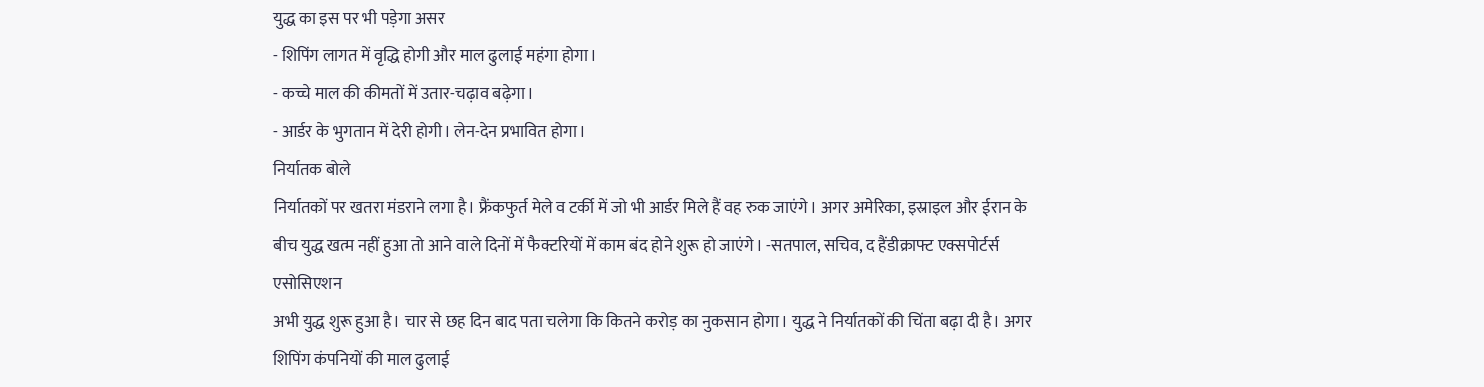युद्ध का इस पर भी पड़ेगा असर
- शिपिंग लागत में वृद्धि होगी और माल ढुलाई महंगा होगा।
- कच्चे माल की कीमतों में उतार-चढ़ाव बढ़ेगा।
- आर्डर के भुगतान में देरी होगी। लेन-देन प्रभावित होगा।
निर्यातक बोले
निर्यातकों पर खतरा मंडराने लगा है। फ्रैंकफुर्त मेले व टर्की में जो भी आर्डर मिले हैं वह रुक जाएंगे। अगर अमेरिका, इस्राइल और ईरान के बीच युद्ध खत्म नहीं हुआ तो आने वाले दिनों में फैक्टरियों में काम बंद होने शुरू हो जाएंगे। -सतपाल, सचिव, द हैंडीक्राफ्ट एक्सपोर्टर्स एसोसिएशन
अभी युद्ध शुरू हुआ है। चार से छह दिन बाद पता चलेगा कि कितने करोड़ का नुकसान होगा। युद्ध ने निर्यातकों की चिंता बढ़ा दी है। अगर शिपिंग कंपनियों की माल ढुलाई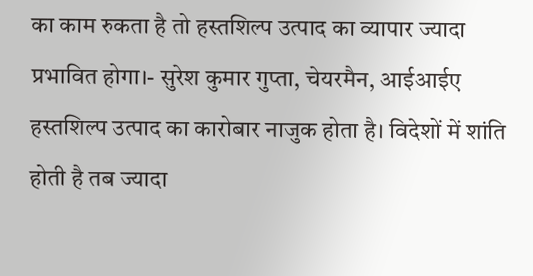का काम रुकता है तो हस्तशिल्प उत्पाद का व्यापार ज्यादा प्रभावित होगा।- सुरेश कुमार गुप्ता, चेयरमैन, आईआईए
हस्तशिल्प उत्पाद का कारोबार नाजुक होता है। विदेशों में शांति होती है तब ज्यादा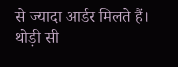से ज्यादा आर्डर मिलते हैं। थोड़ी सी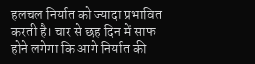हलचल निर्यात को ज्यादा प्रभावित करती है। चार से छह दिन में साफ होने लगेगा कि आगे निर्यात की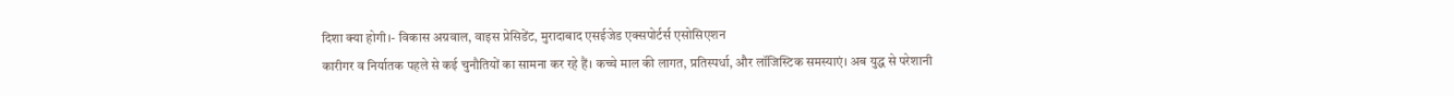दिशा क्या होगी।- विकास अग्रवाल, वाइस प्रेसिडेंट, मुरादाबाद एसईजेड एक्सपोर्टर्स एसोसिएशन
कारीगर व निर्यातक पहले से कई चुनौतियों का सामना कर रहे हैं। कच्चे माल की लागत, प्रतिस्पर्धा, और लॉजिस्टिक समस्याएं। अब युद्ध से परेशानी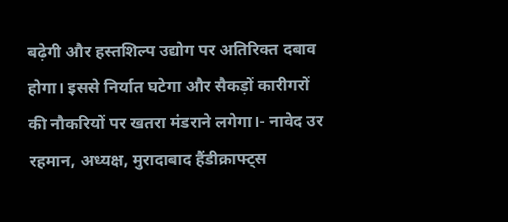बढ़ेगी और हस्तशिल्प उद्योग पर अतिरिक्त दबाव होगा। इससे निर्यात घटेगा और सैकड़ों कारीगरों की नौकरियों पर खतरा मंडराने लगेगा।- नावेद उर रहमान, अध्यक्ष, मुरादाबाद हैंडीक्राफ्ट्स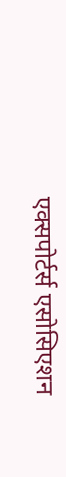एक्सपोर्टर्स एसोसिएशन